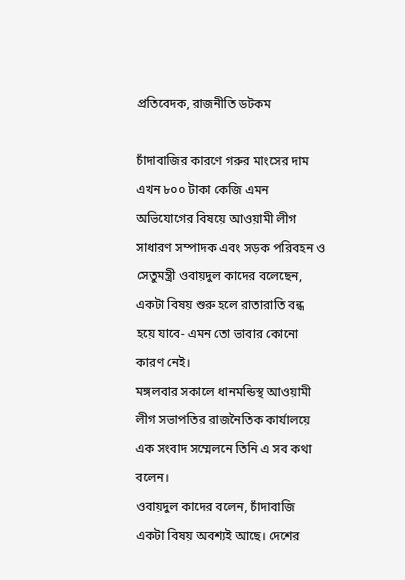প্রতিবেদক, রাজনীতি ডটকম

চাঁদাবাজির কারণে গরুর মাংসের দাম এখন ৮০০ টাকা কেজি এমন অভিযোগের বিষয়ে আওয়ামী লীগ সাধারণ সম্পাদক এবং সড়ক পরিবহন ও সেতুমন্ত্রী ওবায়দুল কাদের বলেছেন, একটা বিষয় শুরু হলে রাতারাতি বন্ধ হয়ে যাবে- এমন তো ভাবার কোনো কারণ নেই।
মঙ্গলবার সকালে ধানমন্ডিস্থ আওয়ামী লীগ সভাপতির রাজনৈতিক কার্যালয়ে এক সংবাদ সম্মেলনে তিনি এ সব কথা বলেন।
ওবায়দুল কাদের বলেন, চাঁদাবাজি একটা বিষয় অবশ্যই আছে। দেশের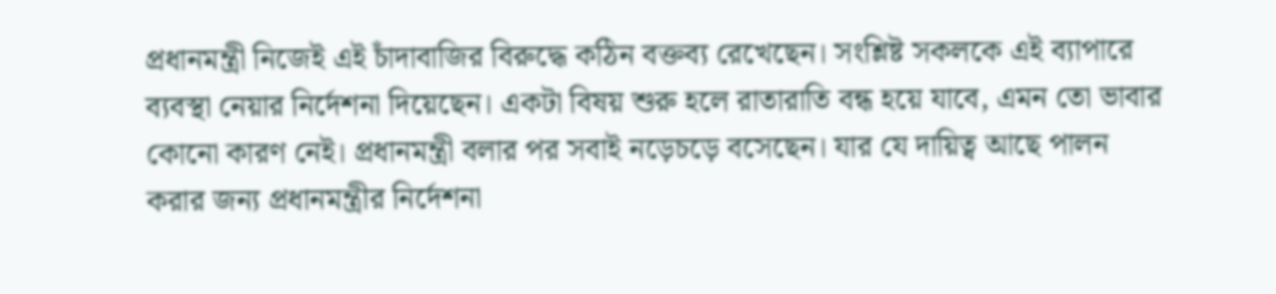প্রধানমন্ত্রী নিজেই এই চাঁদাবাজির বিরুদ্ধে কঠিন বক্তব্য রেখেছেন। সংশ্লিষ্ট সকলকে এই ব্যাপারে ব্যবস্থা নেয়ার নির্দেশনা দিয়েছেন। একটা বিষয় শুরু হলে রাতারাতি বন্ধ হয়ে যাবে, এমন তো ভাবার কোনো কারণ নেই। প্রধানমন্ত্রী বলার পর সবাই নড়েচড়ে বসেছেন। যার যে দায়িত্ব আছে পালন করার জন্য প্রধানমন্ত্রীর নির্দেশনা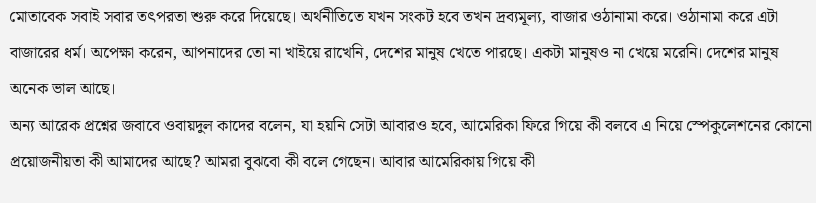মোতাবেক সবাই সবার তৎপরতা শুরু করে দিয়েছে। অর্থনীতিতে যখন সংকট হবে তখন দ্রব্যমূল্য, বাজার ওঠানামা করে। ওঠানামা করে এটা বাজারের ধর্ম। অপেক্ষা করেন, আপনাদের তো না খাইয়ে রাখেনি, দেশের মানুষ খেতে পারছে। একটা মানুষও না খেয়ে মরেনি। দেশের মানুষ অনেক ভাল আছে।
অন্য আরেক প্রশ্নের জবাবে ওবায়দুল কাদের বলেন, যা হয়নি সেটা আবারও হবে, আমেরিকা ফিরে গিয়ে কী বলবে এ নিয়ে স্পেকুলেশনের কোনো প্রয়োজনীয়তা কী আমাদের আছে? আমরা বুঝবো কী বলে গেছেন। আবার আমেরিকায় গিয়ে কী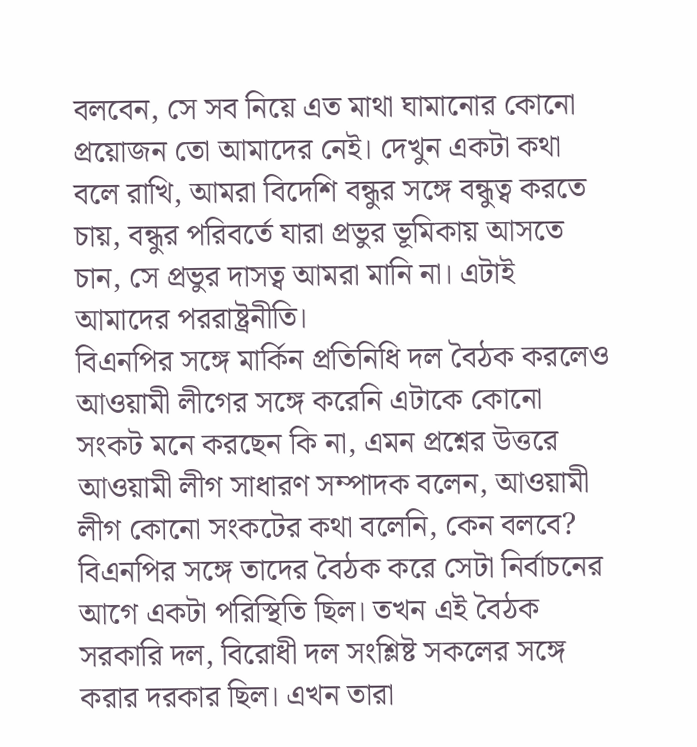বলবেন, সে সব নিয়ে এত মাথা ঘামানোর কোনো প্রয়োজন তো আমাদের নেই। দেখুন একটা কথা বলে রাখি, আমরা বিদেশি বন্ধুর সঙ্গে বন্ধুত্ব করতে চায়, বন্ধুর পরিবর্তে যারা প্রভুর ভূমিকায় আসতে চান, সে প্রভুর দাসত্ব আমরা মানি না। এটাই আমাদের পররাষ্ট্রনীতি।
বিএনপির সঙ্গে মার্কিন প্রতিনিধি দল বৈঠক করলেও আওয়ামী লীগের সঙ্গে করেনি এটাকে কোনো সংকট মনে করছেন কি না, এমন প্রশ্নের উত্তরে আওয়ামী লীগ সাধারণ সম্পাদক বলেন, আওয়ামী লীগ কোনো সংকটের কথা বলেনি, কেন বলবে? বিএনপির সঙ্গে তাদের বৈঠক করে সেটা নির্বাচনের আগে একটা পরিস্থিতি ছিল। তখন এই বৈঠক সরকারি দল, বিরোধী দল সংশ্লিষ্ট সকলের সঙ্গে করার দরকার ছিল। এখন তারা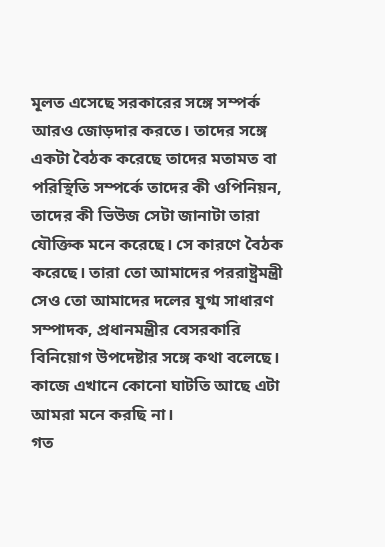মূলত এসেছে সরকারের সঙ্গে সম্পর্ক আরও জোড়দার করতে। তাদের সঙ্গে একটা বৈঠক করেছে তাদের মতামত বা পরিস্থিতি সম্পর্কে তাদের কী ওপিনিয়ন, তাদের কী ভিউজ সেটা জানাটা তারা যৌক্তিক মনে করেছে। সে কারণে বৈঠক করেছে। তারা তো আমাদের পররাষ্ট্রমন্ত্রী সেও তো আমাদের দলের যুগ্ম সাধারণ সম্পাদক, প্রধানমন্ত্রীর বেসরকারি বিনিয়োগ উপদেষ্টার সঙ্গে কথা বলেছে। কাজে এখানে কোনো ঘাটতি আছে এটা আমরা মনে করছি না।
গত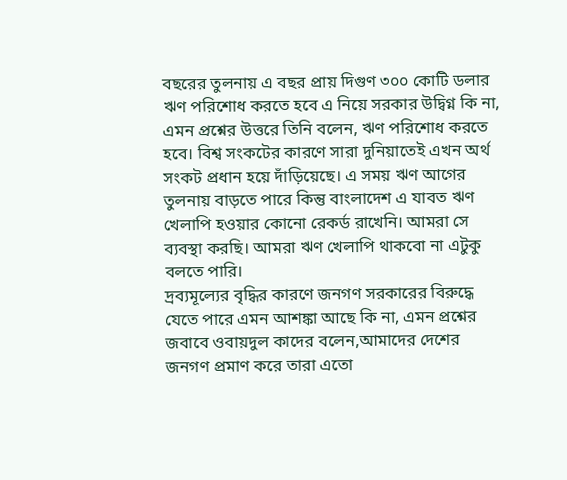বছরের তুলনায় এ বছর প্রায় দিগুণ ৩০০ কোটি ডলার ঋণ পরিশোধ করতে হবে এ নিয়ে সরকার উদ্বিগ্ন কি না, এমন প্রশ্নের উত্তরে তিনি বলেন, ঋণ পরিশোধ করতে হবে। বিশ্ব সংকটের কারণে সারা দুনিয়াতেই এখন অর্থ সংকট প্রধান হয়ে দাঁড়িয়েছে। এ সময় ঋণ আগের তুলনায় বাড়তে পারে কিন্তু বাংলাদেশ এ যাবত ঋণ খেলাপি হওয়ার কোনো রেকর্ড রাখেনি। আমরা সে ব্যবস্থা করছি। আমরা ঋণ খেলাপি থাকবো না এটুকু বলতে পারি।
দ্রব্যমূল্যের বৃদ্ধির কারণে জনগণ সরকারের বিরুদ্ধে যেতে পারে এমন আশঙ্কা আছে কি না, এমন প্রশ্নের জবাবে ওবায়দুল কাদের বলেন,আমাদের দেশের জনগণ প্রমাণ করে তারা এতো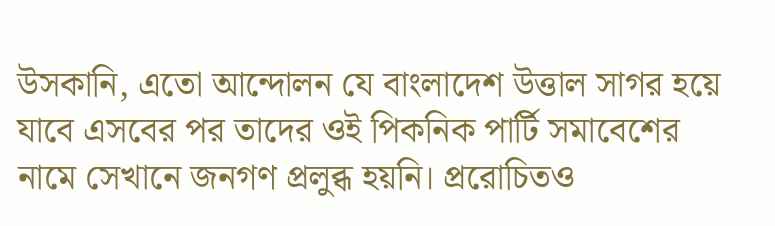উসকানি, এতো আন্দোলন যে বাংলাদেশ উত্তাল সাগর হয়ে যাবে এসবের পর তাদের ওই পিকনিক পার্টি সমাবেশের নামে সেখানে জনগণ প্রলুব্ধ হয়নি। প্ররোচিতও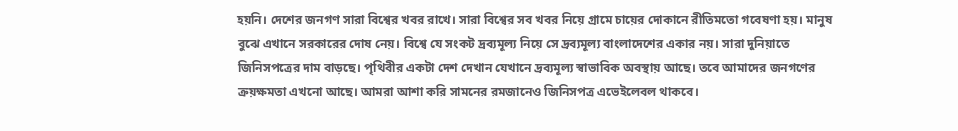হয়নি। দেশের জনগণ সারা বিশ্বের খবর রাখে। সারা বিশ্বের সব খবর নিয়ে গ্রামে চায়ের দোকানে রীতিমতো গবেষণা হয়। মানুষ বুঝে এখানে সরকারের দোষ নেয়। বিশ্বে যে সংকট দ্রব্যমূল্য নিয়ে সে দ্রব্যমূল্য বাংলাদেশের একার নয়। সারা দুনিয়াতে জিনিসপত্রের দাম বাড়ছে। পৃথিবীর একটা দেশ দেখান যেখানে দ্রব্যমূল্য স্বাভাবিক অবস্থায় আছে। তবে আমাদের জনগণের ক্রয়ক্ষমতা এখনো আছে। আমরা আশা করি সামনের রমজানেও জিনিসপত্র এভেইলেবল থাকবে।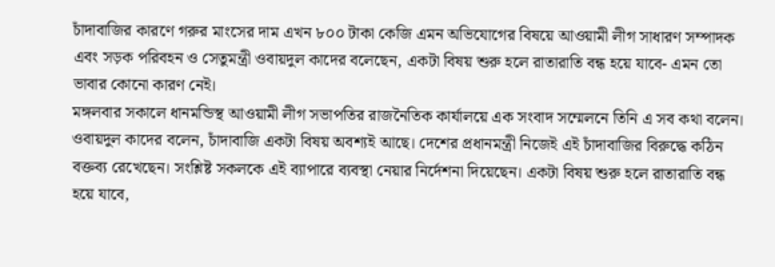চাঁদাবাজির কারণে গরুর মাংসের দাম এখন ৮০০ টাকা কেজি এমন অভিযোগের বিষয়ে আওয়ামী লীগ সাধারণ সম্পাদক এবং সড়ক পরিবহন ও সেতুমন্ত্রী ওবায়দুল কাদের বলেছেন, একটা বিষয় শুরু হলে রাতারাতি বন্ধ হয়ে যাবে- এমন তো ভাবার কোনো কারণ নেই।
মঙ্গলবার সকালে ধানমন্ডিস্থ আওয়ামী লীগ সভাপতির রাজনৈতিক কার্যালয়ে এক সংবাদ সম্মেলনে তিনি এ সব কথা বলেন।
ওবায়দুল কাদের বলেন, চাঁদাবাজি একটা বিষয় অবশ্যই আছে। দেশের প্রধানমন্ত্রী নিজেই এই চাঁদাবাজির বিরুদ্ধে কঠিন বক্তব্য রেখেছেন। সংশ্লিষ্ট সকলকে এই ব্যাপারে ব্যবস্থা নেয়ার নির্দেশনা দিয়েছেন। একটা বিষয় শুরু হলে রাতারাতি বন্ধ হয়ে যাবে,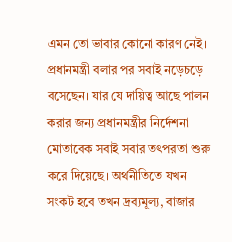এমন তো ভাবার কোনো কারণ নেই। প্রধানমন্ত্রী বলার পর সবাই নড়েচড়ে বসেছেন। যার যে দায়িত্ব আছে পালন করার জন্য প্রধানমন্ত্রীর নির্দেশনা মোতাবেক সবাই সবার তৎপরতা শুরু করে দিয়েছে। অর্থনীতিতে যখন সংকট হবে তখন দ্রব্যমূল্য, বাজার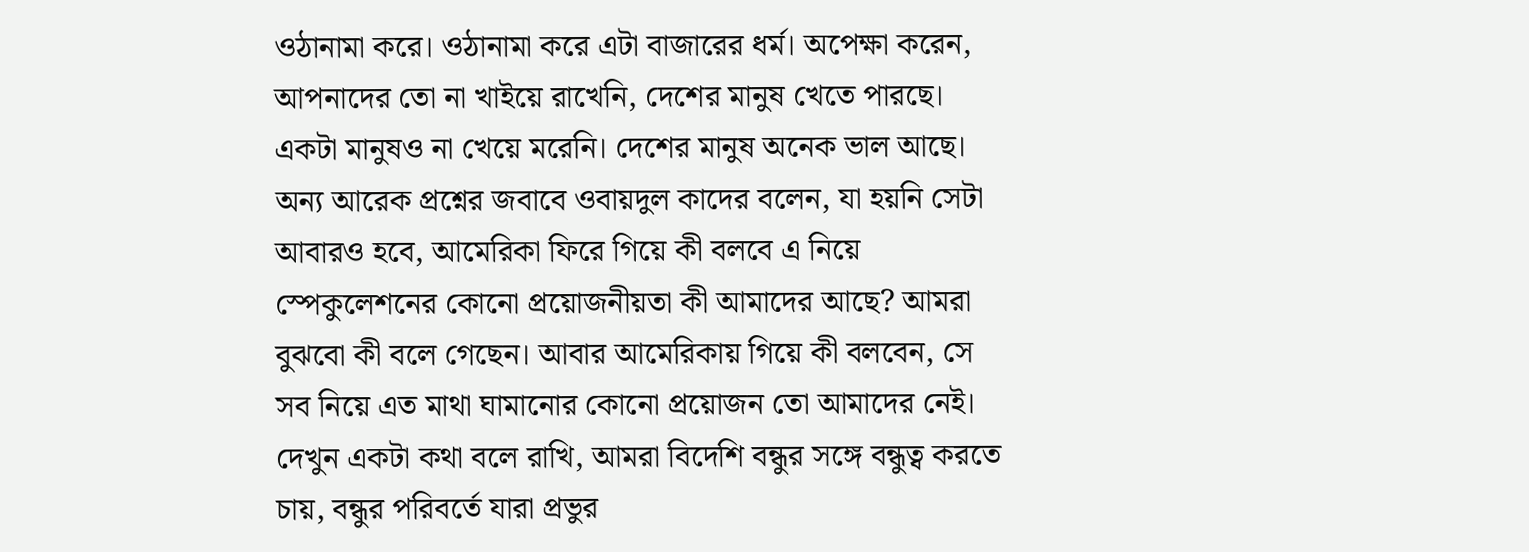ওঠানামা করে। ওঠানামা করে এটা বাজারের ধর্ম। অপেক্ষা করেন, আপনাদের তো না খাইয়ে রাখেনি, দেশের মানুষ খেতে পারছে। একটা মানুষও না খেয়ে মরেনি। দেশের মানুষ অনেক ভাল আছে।
অন্য আরেক প্রশ্নের জবাবে ওবায়দুল কাদের বলেন, যা হয়নি সেটা আবারও হবে, আমেরিকা ফিরে গিয়ে কী বলবে এ নিয়ে স্পেকুলেশনের কোনো প্রয়োজনীয়তা কী আমাদের আছে? আমরা বুঝবো কী বলে গেছেন। আবার আমেরিকায় গিয়ে কী বলবেন, সে সব নিয়ে এত মাথা ঘামানোর কোনো প্রয়োজন তো আমাদের নেই। দেখুন একটা কথা বলে রাখি, আমরা বিদেশি বন্ধুর সঙ্গে বন্ধুত্ব করতে চায়, বন্ধুর পরিবর্তে যারা প্রভুর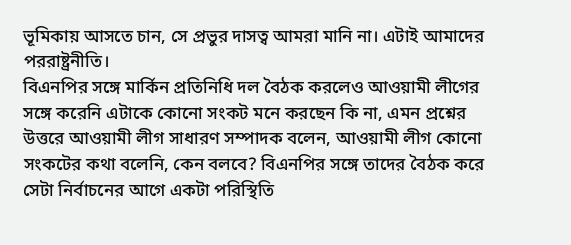ভূমিকায় আসতে চান, সে প্রভুর দাসত্ব আমরা মানি না। এটাই আমাদের পররাষ্ট্রনীতি।
বিএনপির সঙ্গে মার্কিন প্রতিনিধি দল বৈঠক করলেও আওয়ামী লীগের সঙ্গে করেনি এটাকে কোনো সংকট মনে করছেন কি না, এমন প্রশ্নের উত্তরে আওয়ামী লীগ সাধারণ সম্পাদক বলেন, আওয়ামী লীগ কোনো সংকটের কথা বলেনি, কেন বলবে? বিএনপির সঙ্গে তাদের বৈঠক করে সেটা নির্বাচনের আগে একটা পরিস্থিতি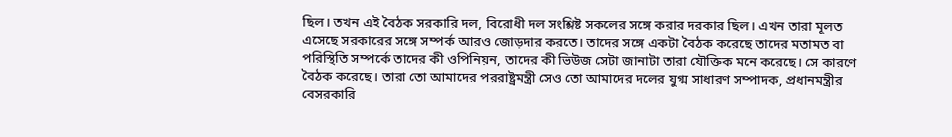ছিল। তখন এই বৈঠক সরকারি দল, বিরোধী দল সংশ্লিষ্ট সকলের সঙ্গে করার দরকার ছিল। এখন তারা মূলত এসেছে সরকারের সঙ্গে সম্পর্ক আরও জোড়দার করতে। তাদের সঙ্গে একটা বৈঠক করেছে তাদের মতামত বা পরিস্থিতি সম্পর্কে তাদের কী ওপিনিয়ন, তাদের কী ভিউজ সেটা জানাটা তারা যৌক্তিক মনে করেছে। সে কারণে বৈঠক করেছে। তারা তো আমাদের পররাষ্ট্রমন্ত্রী সেও তো আমাদের দলের যুগ্ম সাধারণ সম্পাদক, প্রধানমন্ত্রীর বেসরকারি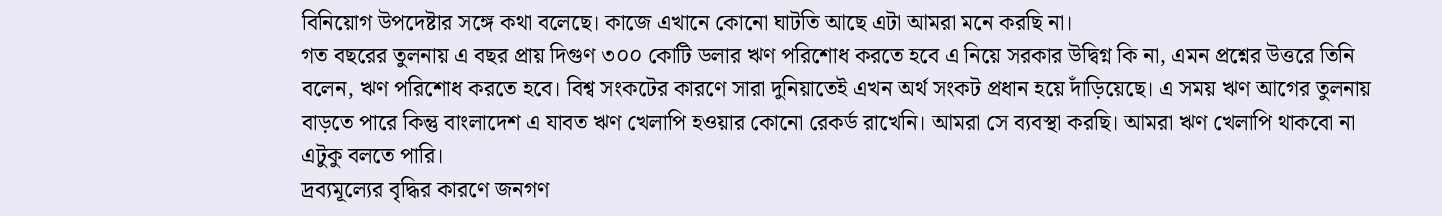বিনিয়োগ উপদেষ্টার সঙ্গে কথা বলেছে। কাজে এখানে কোনো ঘাটতি আছে এটা আমরা মনে করছি না।
গত বছরের তুলনায় এ বছর প্রায় দিগুণ ৩০০ কোটি ডলার ঋণ পরিশোধ করতে হবে এ নিয়ে সরকার উদ্বিগ্ন কি না, এমন প্রশ্নের উত্তরে তিনি বলেন, ঋণ পরিশোধ করতে হবে। বিশ্ব সংকটের কারণে সারা দুনিয়াতেই এখন অর্থ সংকট প্রধান হয়ে দাঁড়িয়েছে। এ সময় ঋণ আগের তুলনায় বাড়তে পারে কিন্তু বাংলাদেশ এ যাবত ঋণ খেলাপি হওয়ার কোনো রেকর্ড রাখেনি। আমরা সে ব্যবস্থা করছি। আমরা ঋণ খেলাপি থাকবো না এটুকু বলতে পারি।
দ্রব্যমূল্যের বৃদ্ধির কারণে জনগণ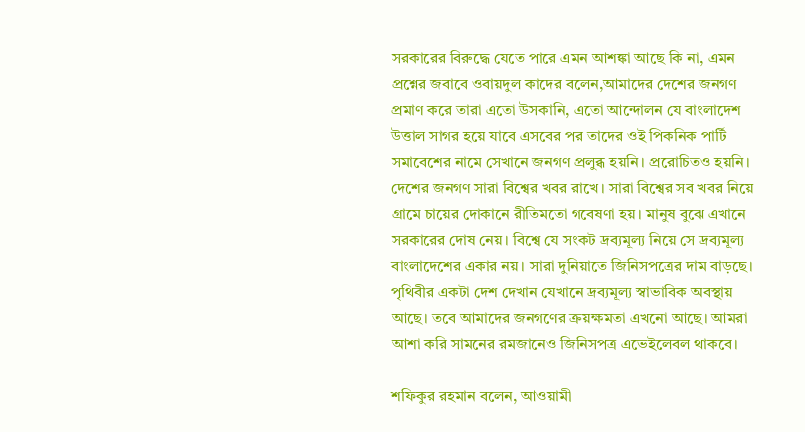সরকারের বিরুদ্ধে যেতে পারে এমন আশঙ্কা আছে কি না, এমন প্রশ্নের জবাবে ওবায়দুল কাদের বলেন,আমাদের দেশের জনগণ প্রমাণ করে তারা এতো উসকানি, এতো আন্দোলন যে বাংলাদেশ উত্তাল সাগর হয়ে যাবে এসবের পর তাদের ওই পিকনিক পার্টি সমাবেশের নামে সেখানে জনগণ প্রলুব্ধ হয়নি। প্ররোচিতও হয়নি। দেশের জনগণ সারা বিশ্বের খবর রাখে। সারা বিশ্বের সব খবর নিয়ে গ্রামে চায়ের দোকানে রীতিমতো গবেষণা হয়। মানুষ বুঝে এখানে সরকারের দোষ নেয়। বিশ্বে যে সংকট দ্রব্যমূল্য নিয়ে সে দ্রব্যমূল্য বাংলাদেশের একার নয়। সারা দুনিয়াতে জিনিসপত্রের দাম বাড়ছে। পৃথিবীর একটা দেশ দেখান যেখানে দ্রব্যমূল্য স্বাভাবিক অবস্থায় আছে। তবে আমাদের জনগণের ক্রয়ক্ষমতা এখনো আছে। আমরা আশা করি সামনের রমজানেও জিনিসপত্র এভেইলেবল থাকবে।

শফিকুর রহমান বলেন, আওয়ামী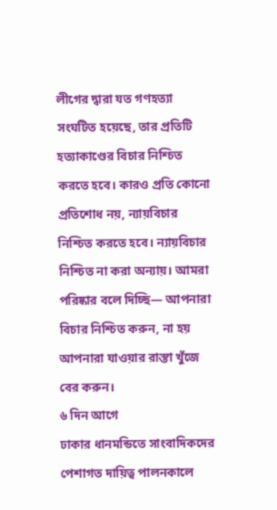লীগের দ্বারা যত গণহত্যা সংঘটিত হয়েছে, তার প্রতিটি হত্যাকাণ্ডের বিচার নিশ্চিত করতে হবে। কারও প্রতি কোনো প্রতিশোধ নয়, ন্যায়বিচার নিশ্চিত করতে হবে। ন্যায়বিচার নিশ্চিত না করা অন্যায়। আমরা পরিষ্কার বলে দিচ্ছি— আপনারা বিচার নিশ্চিত করুন, না হয় আপনারা যাওয়ার রাস্তা খুঁজে বের করুন।
৬ দিন আগে
ঢাকার ধানমন্ডিতে সাংবাদিকদের পেশাগত দায়িত্ব পালনকালে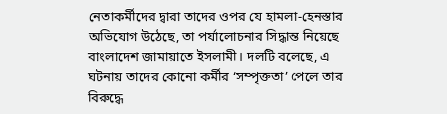নেতাকর্মীদের দ্বারা তাদের ওপর যে হামলা-হেনস্তার অভিযোগ উঠেছে, তা পর্যালোচনার সিদ্ধান্ত নিয়েছে বাংলাদেশ জামায়াতে ইসলামী। দলটি বলেছে, এ ঘটনায় তাদের কোনো কর্মীর ‘সম্পৃক্ততা’ পেলে তার বিরুদ্ধে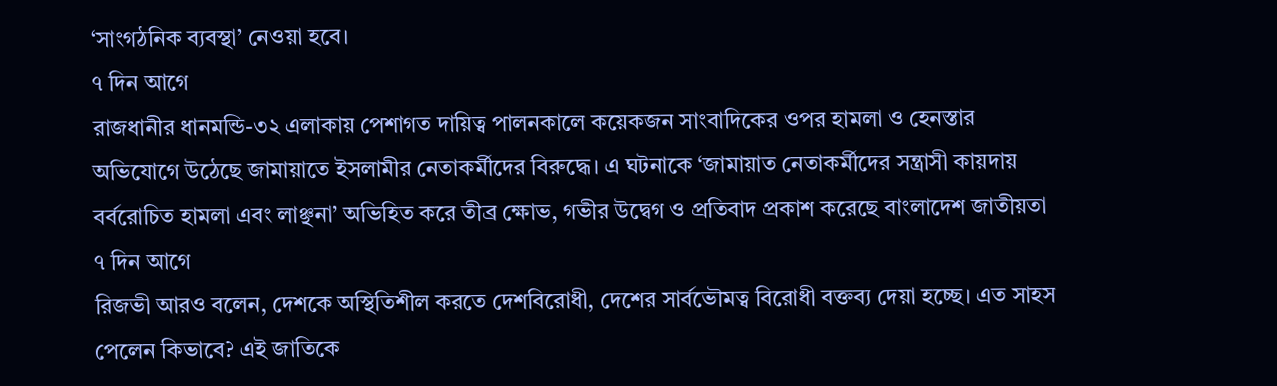‘সাংগঠনিক ব্যবস্থা’ নেওয়া হবে।
৭ দিন আগে
রাজধানীর ধানমন্ডি-৩২ এলাকায় পেশাগত দায়িত্ব পালনকালে কয়েকজন সাংবাদিকের ওপর হামলা ও হেনস্তার অভিযোগে উঠেছে জামায়াতে ইসলামীর নেতাকর্মীদের বিরুদ্ধে। এ ঘটনাকে ‘জামায়াত নেতাকর্মীদের সন্ত্রাসী কায়দায় বর্বরোচিত হামলা এবং লাঞ্ছনা’ অভিহিত করে তীব্র ক্ষোভ, গভীর উদ্বেগ ও প্রতিবাদ প্রকাশ করেছে বাংলাদেশ জাতীয়তা
৭ দিন আগে
রিজভী আরও বলেন, দেশকে অস্থিতিশীল করতে দেশবিরোধী, দেশের সার্বভৌমত্ব বিরোধী বক্তব্য দেয়া হচ্ছে। এত সাহস পেলেন কিভাবে? এই জাতিকে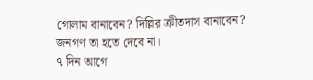গোলাম বানাবেন? দিল্লির ক্রীতদাস বানাবেন? জনগণ তা হতে দেবে না।
৭ দিন আগে